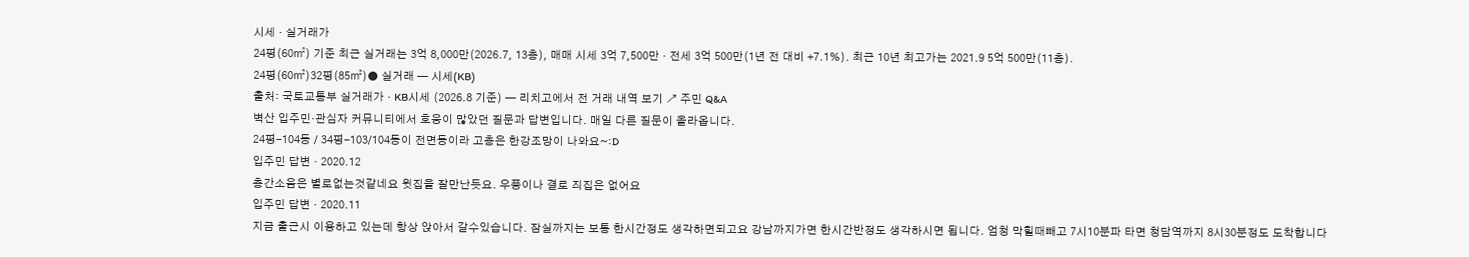시세 · 실거래가
24평(60㎡) 기준 최근 실거래는 3억 8,000만(2026.7, 13층), 매매 시세 3억 7,500만 · 전세 3억 500만(1년 전 대비 +7.1%). 최근 10년 최고가는 2021.9 5억 500만(11층).
24평(60㎡)32평(85㎡)● 실거래 — 시세(KB)
출처: 국토교통부 실거래가 · KB시세 (2026.8 기준) — 리치고에서 전 거래 내역 보기 ↗ 주민 Q&A
벽산 입주민·관심자 커뮤니티에서 호응이 많았던 질문과 답변입니다. 매일 다른 질문이 올라옵니다.
24평-104동 / 34평-103/104동이 전면동이라 고층은 한강조망이 나와요~:D
입주민 답변 · 2020.12
층간소음은 별로없는것같네요 윗집을 잘만난듯요. 우풍이나 결로 즤집은 없어요
입주민 답변 · 2020.11
지금 출근시 이용하고 있는데 항상 앉아서 갈수있습니다. 잠실까지는 보통 한시간정도 생각하면되고요 강남까지가면 한시간반정도 생각하시면 됩니다. 엄청 막힐때빼고 7시10분파 타면 청담역까지 8시30분정도 도착합니다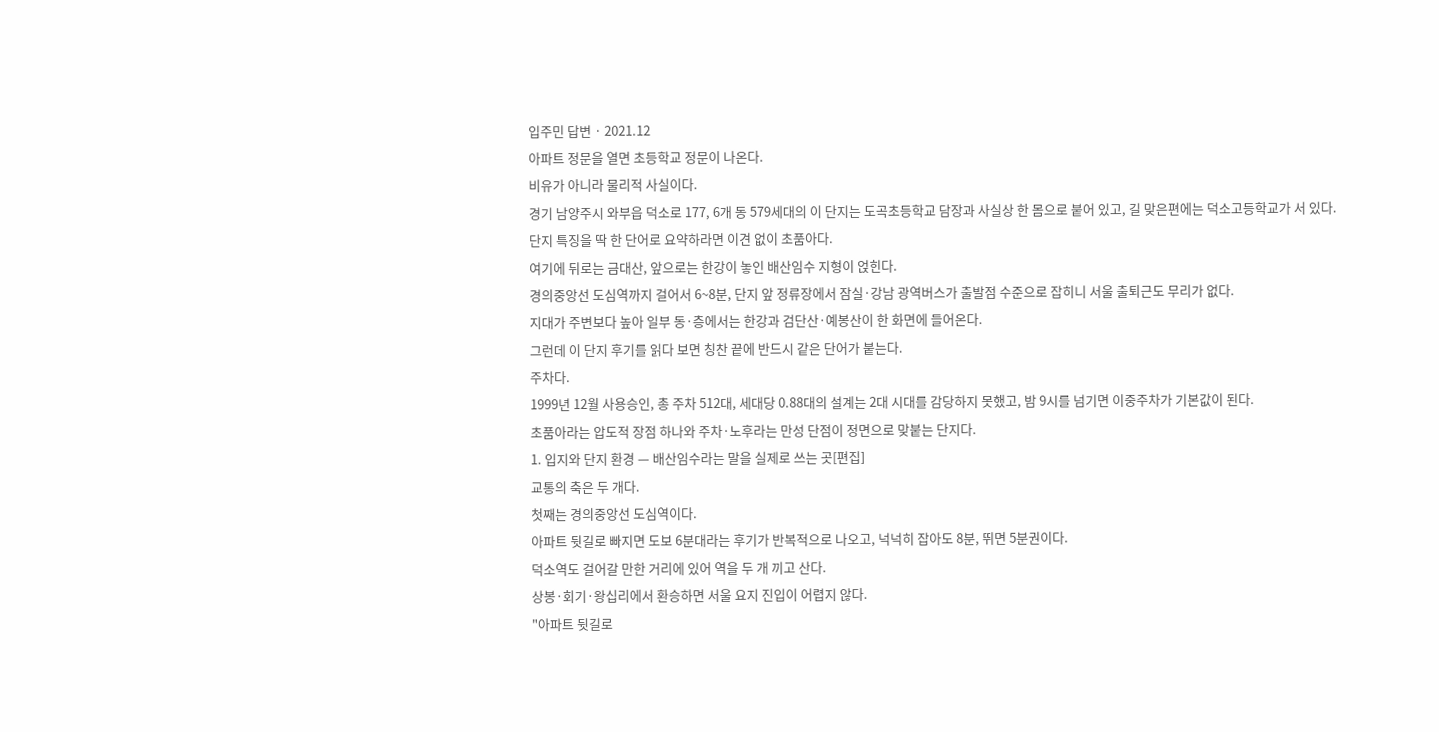입주민 답변 · 2021.12
아파트 정문을 열면 초등학교 정문이 나온다.
비유가 아니라 물리적 사실이다.
경기 남양주시 와부읍 덕소로 177, 6개 동 579세대의 이 단지는 도곡초등학교 담장과 사실상 한 몸으로 붙어 있고, 길 맞은편에는 덕소고등학교가 서 있다.
단지 특징을 딱 한 단어로 요약하라면 이견 없이 초품아다.
여기에 뒤로는 금대산, 앞으로는 한강이 놓인 배산임수 지형이 얹힌다.
경의중앙선 도심역까지 걸어서 6~8분, 단지 앞 정류장에서 잠실·강남 광역버스가 출발점 수준으로 잡히니 서울 출퇴근도 무리가 없다.
지대가 주변보다 높아 일부 동·층에서는 한강과 검단산·예봉산이 한 화면에 들어온다.
그런데 이 단지 후기를 읽다 보면 칭찬 끝에 반드시 같은 단어가 붙는다.
주차다.
1999년 12월 사용승인, 총 주차 512대, 세대당 0.88대의 설계는 2대 시대를 감당하지 못했고, 밤 9시를 넘기면 이중주차가 기본값이 된다.
초품아라는 압도적 장점 하나와 주차·노후라는 만성 단점이 정면으로 맞붙는 단지다.
1. 입지와 단지 환경 — 배산임수라는 말을 실제로 쓰는 곳[편집]
교통의 축은 두 개다.
첫째는 경의중앙선 도심역이다.
아파트 뒷길로 빠지면 도보 6분대라는 후기가 반복적으로 나오고, 넉넉히 잡아도 8분, 뛰면 5분권이다.
덕소역도 걸어갈 만한 거리에 있어 역을 두 개 끼고 산다.
상봉·회기·왕십리에서 환승하면 서울 요지 진입이 어렵지 않다.
"아파트 뒷길로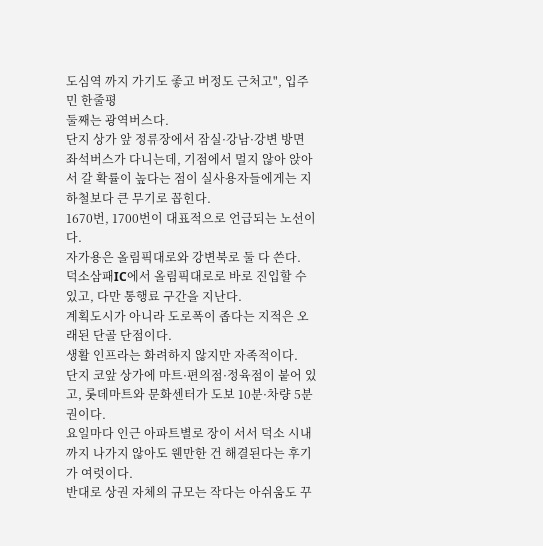도심역 까지 가기도 좋고 버정도 근처고", 입주민 한줄평
둘째는 광역버스다.
단지 상가 앞 정류장에서 잠실·강남·강변 방면 좌석버스가 다니는데, 기점에서 멀지 않아 앉아서 갈 확률이 높다는 점이 실사용자들에게는 지하철보다 큰 무기로 꼽힌다.
1670번, 1700번이 대표적으로 언급되는 노선이다.
자가용은 올림픽대로와 강변북로 둘 다 쓴다.
덕소삼패IC에서 올림픽대로로 바로 진입할 수 있고, 다만 통행료 구간을 지난다.
계획도시가 아니라 도로폭이 좁다는 지적은 오래된 단골 단점이다.
생활 인프라는 화려하지 않지만 자족적이다.
단지 코앞 상가에 마트·편의점·정육점이 붙어 있고, 롯데마트와 문화센터가 도보 10분·차량 5분권이다.
요일마다 인근 아파트별로 장이 서서 덕소 시내까지 나가지 않아도 웬만한 건 해결된다는 후기가 여럿이다.
반대로 상권 자체의 규모는 작다는 아쉬움도 꾸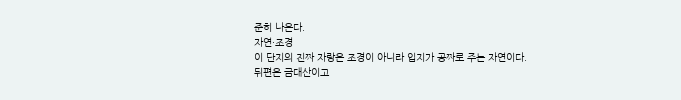준히 나온다.
자연·조경
이 단지의 진짜 자랑은 조경이 아니라 입지가 공짜로 주는 자연이다.
뒤편은 금대산이고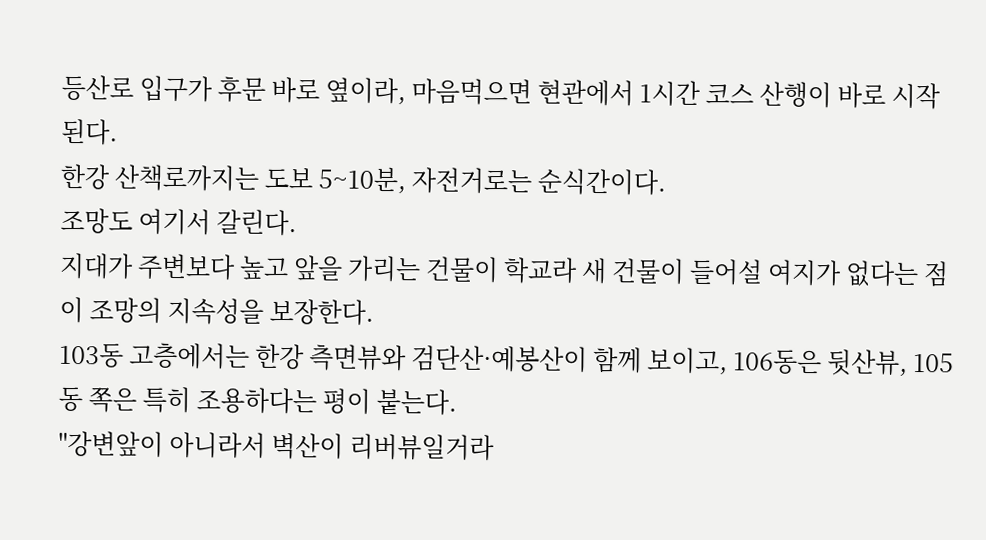등산로 입구가 후문 바로 옆이라, 마음먹으면 현관에서 1시간 코스 산행이 바로 시작된다.
한강 산책로까지는 도보 5~10분, 자전거로는 순식간이다.
조망도 여기서 갈린다.
지대가 주변보다 높고 앞을 가리는 건물이 학교라 새 건물이 들어설 여지가 없다는 점이 조망의 지속성을 보장한다.
103동 고층에서는 한강 측면뷰와 검단산·예봉산이 함께 보이고, 106동은 뒷산뷰, 105동 쪽은 특히 조용하다는 평이 붙는다.
"강변앞이 아니라서 벽산이 리버뷰일거라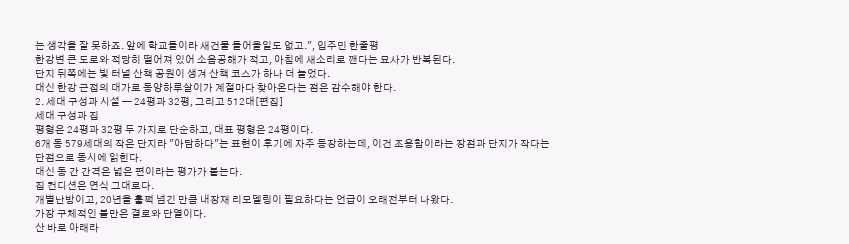는 생각을 잘 못하죠. 앞에 학교들이라 새건물 들어올일도 없고.", 입주민 한줄평
한강변 큰 도로와 적당히 떨어져 있어 소음공해가 적고, 아침에 새소리로 깬다는 묘사가 반복된다.
단지 뒤쪽에는 빛 터널 산책 공원이 생겨 산책 코스가 하나 더 늘었다.
대신 한강 근접의 대가로 동양하루살이가 계절마다 찾아온다는 점은 감수해야 한다.
2. 세대 구성과 시설 — 24평과 32평, 그리고 512대[편집]
세대 구성과 집
평형은 24평과 32평 두 가지로 단순하고, 대표 평형은 24평이다.
6개 동 579세대의 작은 단지라 "아담하다"는 표현이 후기에 자주 등장하는데, 이건 조용함이라는 장점과 단지가 작다는 단점으로 동시에 읽힌다.
대신 동 간 간격은 넓은 편이라는 평가가 붙는다.
집 컨디션은 연식 그대로다.
개별난방이고, 20년을 훌쩍 넘긴 만큼 내장재 리모델링이 필요하다는 언급이 오래전부터 나왔다.
가장 구체적인 불만은 결로와 단열이다.
산 바로 아래라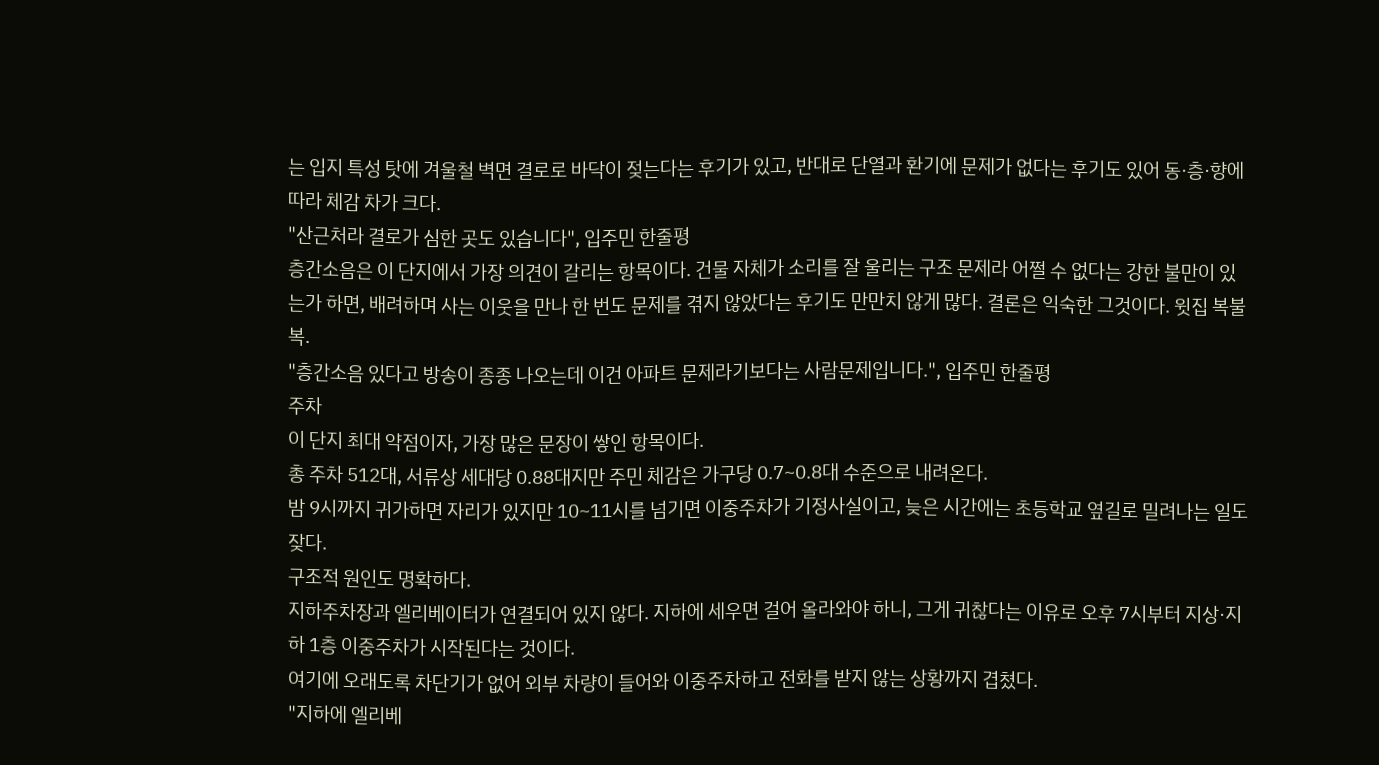는 입지 특성 탓에 겨울철 벽면 결로로 바닥이 젖는다는 후기가 있고, 반대로 단열과 환기에 문제가 없다는 후기도 있어 동·층·향에 따라 체감 차가 크다.
"산근처라 결로가 심한 곳도 있습니다", 입주민 한줄평
층간소음은 이 단지에서 가장 의견이 갈리는 항목이다. 건물 자체가 소리를 잘 울리는 구조 문제라 어쩔 수 없다는 강한 불만이 있는가 하면, 배려하며 사는 이웃을 만나 한 번도 문제를 겪지 않았다는 후기도 만만치 않게 많다. 결론은 익숙한 그것이다. 윗집 복불복.
"층간소음 있다고 방송이 종종 나오는데 이건 아파트 문제라기보다는 사람문제입니다.", 입주민 한줄평
주차
이 단지 최대 약점이자, 가장 많은 문장이 쌓인 항목이다.
총 주차 512대, 서류상 세대당 0.88대지만 주민 체감은 가구당 0.7~0.8대 수준으로 내려온다.
밤 9시까지 귀가하면 자리가 있지만 10~11시를 넘기면 이중주차가 기정사실이고, 늦은 시간에는 초등학교 옆길로 밀려나는 일도 잦다.
구조적 원인도 명확하다.
지하주차장과 엘리베이터가 연결되어 있지 않다. 지하에 세우면 걸어 올라와야 하니, 그게 귀찮다는 이유로 오후 7시부터 지상·지하 1층 이중주차가 시작된다는 것이다.
여기에 오래도록 차단기가 없어 외부 차량이 들어와 이중주차하고 전화를 받지 않는 상황까지 겹쳤다.
"지하에 엘리베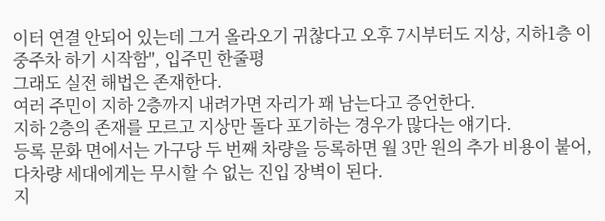이터 연결 안되어 있는데 그거 올라오기 귀찮다고 오후 7시부터도 지상, 지하1층 이중주차 하기 시작함", 입주민 한줄평
그래도 실전 해법은 존재한다.
여러 주민이 지하 2층까지 내려가면 자리가 꽤 남는다고 증언한다.
지하 2층의 존재를 모르고 지상만 돌다 포기하는 경우가 많다는 얘기다.
등록 문화 면에서는 가구당 두 번째 차량을 등록하면 월 3만 원의 추가 비용이 붙어, 다차량 세대에게는 무시할 수 없는 진입 장벽이 된다.
지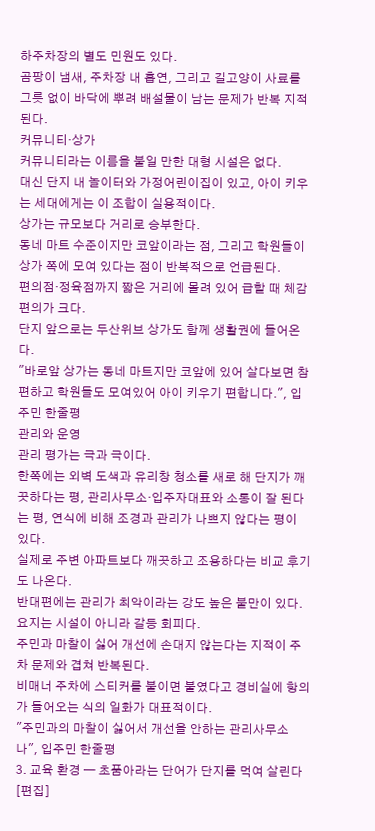하주차장의 별도 민원도 있다.
곰팡이 냄새, 주차장 내 흡연, 그리고 길고양이 사료를 그릇 없이 바닥에 뿌려 배설물이 남는 문제가 반복 지적된다.
커뮤니티·상가
커뮤니티라는 이름을 붙일 만한 대형 시설은 없다.
대신 단지 내 놀이터와 가정어린이집이 있고, 아이 키우는 세대에게는 이 조합이 실용적이다.
상가는 규모보다 거리로 승부한다.
동네 마트 수준이지만 코앞이라는 점, 그리고 학원들이 상가 쪽에 모여 있다는 점이 반복적으로 언급된다.
편의점·정육점까지 짧은 거리에 몰려 있어 급할 때 체감 편의가 크다.
단지 앞으로는 두산위브 상가도 함께 생활권에 들어온다.
"바로앞 상가는 동네 마트지만 코앞에 있어 살다보면 참 편하고 학원들도 모여있어 아이 키우기 편합니다.", 입주민 한줄평
관리와 운영
관리 평가는 극과 극이다.
한쪽에는 외벽 도색과 유리창 청소를 새로 해 단지가 깨끗하다는 평, 관리사무소·입주자대표와 소통이 잘 된다는 평, 연식에 비해 조경과 관리가 나쁘지 않다는 평이 있다.
실제로 주변 아파트보다 깨끗하고 조용하다는 비교 후기도 나온다.
반대편에는 관리가 최악이라는 강도 높은 불만이 있다.
요지는 시설이 아니라 갈등 회피다.
주민과 마찰이 싫어 개선에 손대지 않는다는 지적이 주차 문제와 겹쳐 반복된다.
비매너 주차에 스티커를 붙이면 붙였다고 경비실에 항의가 들어오는 식의 일화가 대표적이다.
"주민과의 마찰이 싫어서 개선을 안하는 관리사무소나", 입주민 한줄평
3. 교육 환경 — 초품아라는 단어가 단지를 먹여 살린다[편집]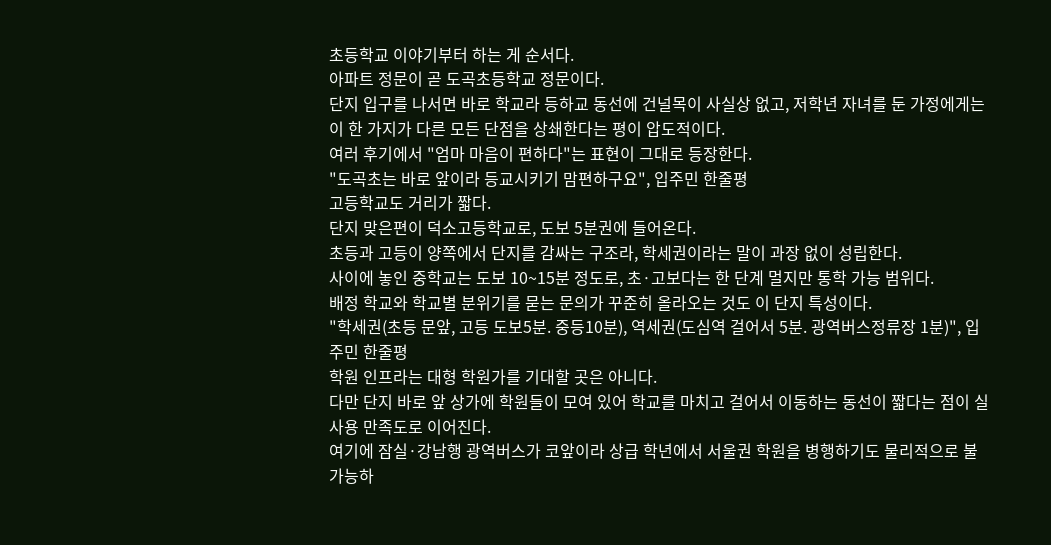초등학교 이야기부터 하는 게 순서다.
아파트 정문이 곧 도곡초등학교 정문이다.
단지 입구를 나서면 바로 학교라 등하교 동선에 건널목이 사실상 없고, 저학년 자녀를 둔 가정에게는 이 한 가지가 다른 모든 단점을 상쇄한다는 평이 압도적이다.
여러 후기에서 "엄마 마음이 편하다"는 표현이 그대로 등장한다.
"도곡초는 바로 앞이라 등교시키기 맘편하구요", 입주민 한줄평
고등학교도 거리가 짧다.
단지 맞은편이 덕소고등학교로, 도보 5분권에 들어온다.
초등과 고등이 양쪽에서 단지를 감싸는 구조라, 학세권이라는 말이 과장 없이 성립한다.
사이에 놓인 중학교는 도보 10~15분 정도로, 초·고보다는 한 단계 멀지만 통학 가능 범위다.
배정 학교와 학교별 분위기를 묻는 문의가 꾸준히 올라오는 것도 이 단지 특성이다.
"학세권(초등 문앞, 고등 도보5분. 중등10분), 역세권(도심역 걸어서 5분. 광역버스정류장 1분)", 입주민 한줄평
학원 인프라는 대형 학원가를 기대할 곳은 아니다.
다만 단지 바로 앞 상가에 학원들이 모여 있어 학교를 마치고 걸어서 이동하는 동선이 짧다는 점이 실사용 만족도로 이어진다.
여기에 잠실·강남행 광역버스가 코앞이라 상급 학년에서 서울권 학원을 병행하기도 물리적으로 불가능하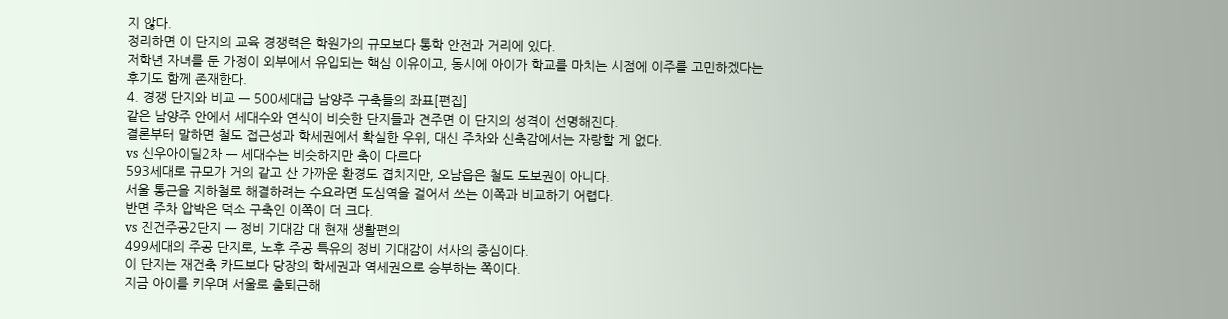지 않다.
정리하면 이 단지의 교육 경쟁력은 학원가의 규모보다 통학 안전과 거리에 있다.
저학년 자녀를 둔 가정이 외부에서 유입되는 핵심 이유이고, 동시에 아이가 학교를 마치는 시점에 이주를 고민하겠다는 후기도 함께 존재한다.
4. 경쟁 단지와 비교 — 500세대급 남양주 구축들의 좌표[편집]
같은 남양주 안에서 세대수와 연식이 비슷한 단지들과 견주면 이 단지의 성격이 선명해진다.
결론부터 말하면 철도 접근성과 학세권에서 확실한 우위, 대신 주차와 신축감에서는 자랑할 게 없다.
vs 신우아이딜2차 — 세대수는 비슷하지만 축이 다르다
593세대로 규모가 거의 같고 산 가까운 환경도 겹치지만, 오남읍은 철도 도보권이 아니다.
서울 통근을 지하철로 해결하려는 수요라면 도심역을 걸어서 쓰는 이쪽과 비교하기 어렵다.
반면 주차 압박은 덕소 구축인 이쪽이 더 크다.
vs 진건주공2단지 — 정비 기대감 대 현재 생활편의
499세대의 주공 단지로, 노후 주공 특유의 정비 기대감이 서사의 중심이다.
이 단지는 재건축 카드보다 당장의 학세권과 역세권으로 승부하는 쪽이다.
지금 아이를 키우며 서울로 출퇴근해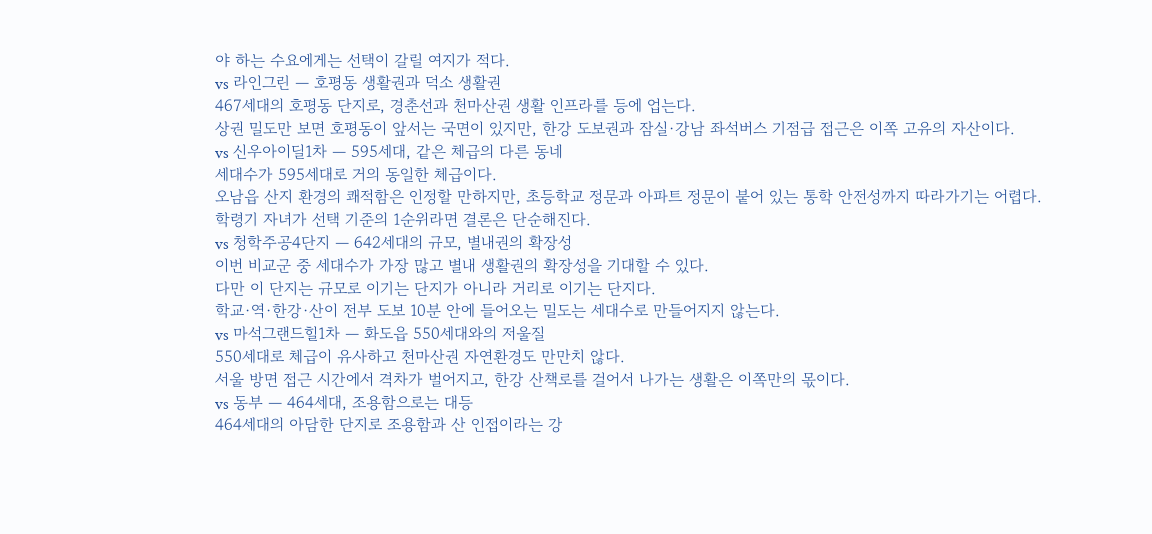야 하는 수요에게는 선택이 갈릴 여지가 적다.
vs 라인그린 — 호평동 생활권과 덕소 생활권
467세대의 호평동 단지로, 경춘선과 천마산권 생활 인프라를 등에 업는다.
상권 밀도만 보면 호평동이 앞서는 국면이 있지만, 한강 도보권과 잠실·강남 좌석버스 기점급 접근은 이쪽 고유의 자산이다.
vs 신우아이딜1차 — 595세대, 같은 체급의 다른 동네
세대수가 595세대로 거의 동일한 체급이다.
오남읍 산지 환경의 쾌적함은 인정할 만하지만, 초등학교 정문과 아파트 정문이 붙어 있는 통학 안전성까지 따라가기는 어렵다.
학령기 자녀가 선택 기준의 1순위라면 결론은 단순해진다.
vs 청학주공4단지 — 642세대의 규모, 별내권의 확장성
이번 비교군 중 세대수가 가장 많고 별내 생활권의 확장성을 기대할 수 있다.
다만 이 단지는 규모로 이기는 단지가 아니라 거리로 이기는 단지다.
학교·역·한강·산이 전부 도보 10분 안에 들어오는 밀도는 세대수로 만들어지지 않는다.
vs 마석그랜드힐1차 — 화도읍 550세대와의 저울질
550세대로 체급이 유사하고 천마산권 자연환경도 만만치 않다.
서울 방면 접근 시간에서 격차가 벌어지고, 한강 산책로를 걸어서 나가는 생활은 이쪽만의 몫이다.
vs 동부 — 464세대, 조용함으로는 대등
464세대의 아담한 단지로 조용함과 산 인접이라는 강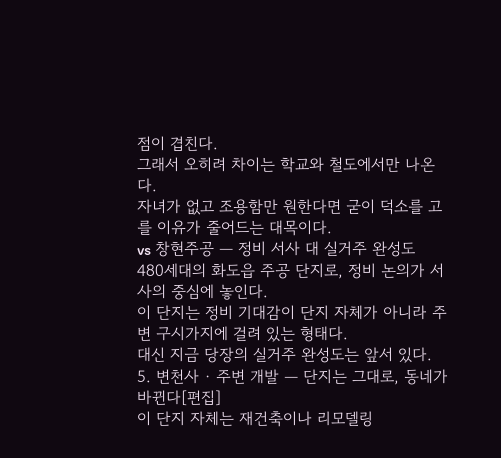점이 겹친다.
그래서 오히려 차이는 학교와 철도에서만 나온다.
자녀가 없고 조용함만 원한다면 굳이 덕소를 고를 이유가 줄어드는 대목이다.
vs 창현주공 — 정비 서사 대 실거주 완성도
480세대의 화도읍 주공 단지로, 정비 논의가 서사의 중심에 놓인다.
이 단지는 정비 기대감이 단지 자체가 아니라 주변 구시가지에 걸려 있는 형태다.
대신 지금 당장의 실거주 완성도는 앞서 있다.
5. 변천사 · 주변 개발 — 단지는 그대로, 동네가 바뀐다[편집]
이 단지 자체는 재건축이나 리모델링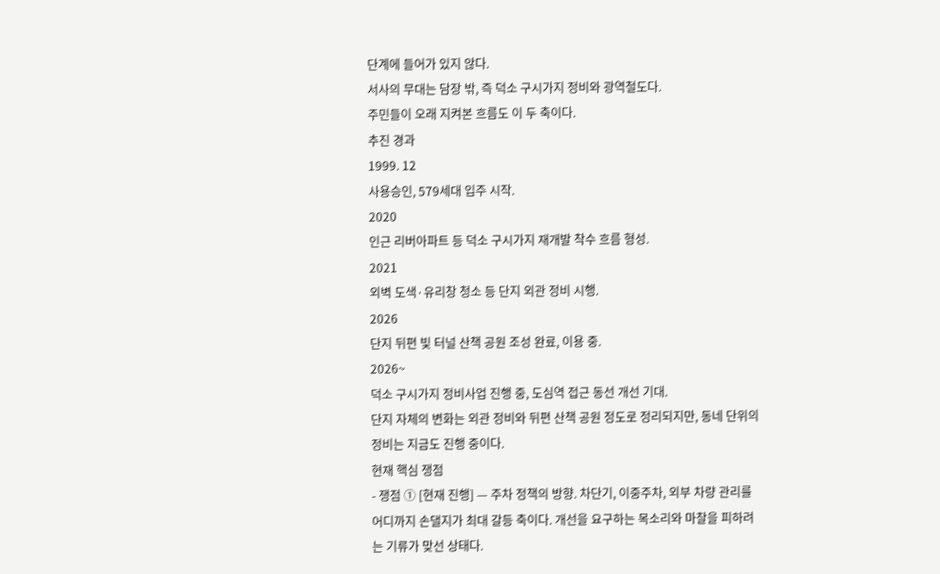단계에 들어가 있지 않다.
서사의 무대는 담장 밖, 즉 덕소 구시가지 정비와 광역철도다.
주민들이 오래 지켜본 흐름도 이 두 축이다.
추진 경과
1999. 12
사용승인, 579세대 입주 시작.
2020
인근 리버아파트 등 덕소 구시가지 재개발 착수 흐름 형성.
2021
외벽 도색·유리창 청소 등 단지 외관 정비 시행.
2026
단지 뒤편 빛 터널 산책 공원 조성 완료, 이용 중.
2026~
덕소 구시가지 정비사업 진행 중, 도심역 접근 동선 개선 기대.
단지 자체의 변화는 외관 정비와 뒤편 산책 공원 정도로 정리되지만, 동네 단위의 정비는 지금도 진행 중이다.
현재 핵심 쟁점
- 쟁점 ① [현재 진행] — 주차 정책의 방향. 차단기, 이중주차, 외부 차량 관리를 어디까지 손댈지가 최대 갈등 축이다. 개선을 요구하는 목소리와 마찰을 피하려는 기류가 맞선 상태다.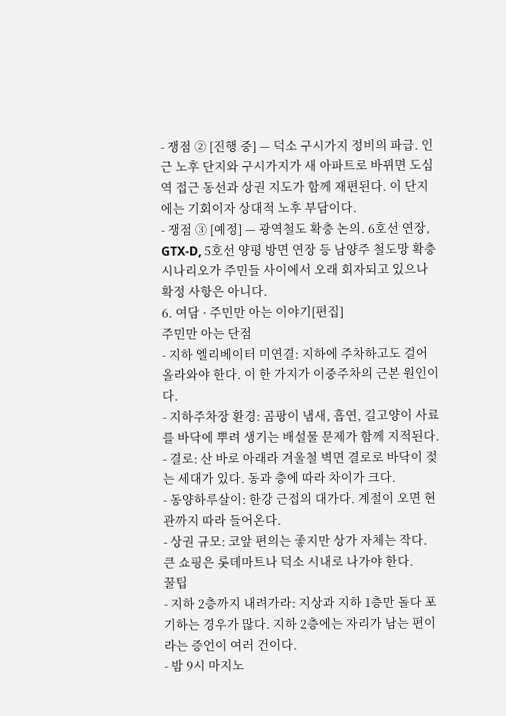- 쟁점 ② [진행 중] — 덕소 구시가지 정비의 파급. 인근 노후 단지와 구시가지가 새 아파트로 바뀌면 도심역 접근 동선과 상권 지도가 함께 재편된다. 이 단지에는 기회이자 상대적 노후 부담이다.
- 쟁점 ③ [예정] — 광역철도 확충 논의. 6호선 연장, GTX-D, 5호선 양평 방면 연장 등 남양주 철도망 확충 시나리오가 주민들 사이에서 오래 회자되고 있으나 확정 사항은 아니다.
6. 여담 · 주민만 아는 이야기[편집]
주민만 아는 단점
- 지하 엘리베이터 미연결: 지하에 주차하고도 걸어 올라와야 한다. 이 한 가지가 이중주차의 근본 원인이다.
- 지하주차장 환경: 곰팡이 냄새, 흡연, 길고양이 사료를 바닥에 뿌려 생기는 배설물 문제가 함께 지적된다.
- 결로: 산 바로 아래라 겨울철 벽면 결로로 바닥이 젖는 세대가 있다. 동과 층에 따라 차이가 크다.
- 동양하루살이: 한강 근접의 대가다. 계절이 오면 현관까지 따라 들어온다.
- 상권 규모: 코앞 편의는 좋지만 상가 자체는 작다. 큰 쇼핑은 롯데마트나 덕소 시내로 나가야 한다.
꿀팁
- 지하 2층까지 내려가라: 지상과 지하 1층만 돌다 포기하는 경우가 많다. 지하 2층에는 자리가 남는 편이라는 증언이 여러 건이다.
- 밤 9시 마지노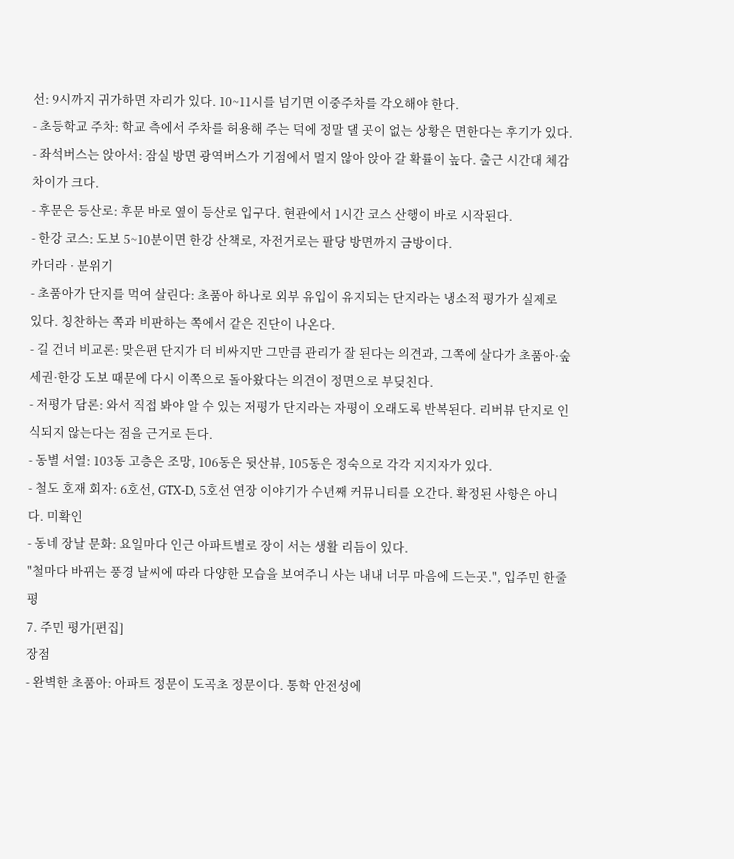선: 9시까지 귀가하면 자리가 있다. 10~11시를 넘기면 이중주차를 각오해야 한다.
- 초등학교 주차: 학교 측에서 주차를 허용해 주는 덕에 정말 댈 곳이 없는 상황은 면한다는 후기가 있다.
- 좌석버스는 앉아서: 잠실 방면 광역버스가 기점에서 멀지 않아 앉아 갈 확률이 높다. 출근 시간대 체감 차이가 크다.
- 후문은 등산로: 후문 바로 옆이 등산로 입구다. 현관에서 1시간 코스 산행이 바로 시작된다.
- 한강 코스: 도보 5~10분이면 한강 산책로, 자전거로는 팔당 방면까지 금방이다.
카더라 · 분위기
- 초품아가 단지를 먹여 살린다: 초품아 하나로 외부 유입이 유지되는 단지라는 냉소적 평가가 실제로 있다. 칭찬하는 쪽과 비판하는 쪽에서 같은 진단이 나온다.
- 길 건너 비교론: 맞은편 단지가 더 비싸지만 그만큼 관리가 잘 된다는 의견과, 그쪽에 살다가 초품아·숲세권·한강 도보 때문에 다시 이쪽으로 돌아왔다는 의견이 정면으로 부딪친다.
- 저평가 담론: 와서 직접 봐야 알 수 있는 저평가 단지라는 자평이 오래도록 반복된다. 리버뷰 단지로 인식되지 않는다는 점을 근거로 든다.
- 동별 서열: 103동 고층은 조망, 106동은 뒷산뷰, 105동은 정숙으로 각각 지지자가 있다.
- 철도 호재 회자: 6호선, GTX-D, 5호선 연장 이야기가 수년째 커뮤니티를 오간다. 확정된 사항은 아니다. 미확인
- 동네 장날 문화: 요일마다 인근 아파트별로 장이 서는 생활 리듬이 있다.
"철마다 바뀌는 풍경 날씨에 따라 다양한 모습을 보여주니 사는 내내 너무 마음에 드는곳.", 입주민 한줄평
7. 주민 평가[편집]
장점
- 완벽한 초품아: 아파트 정문이 도곡초 정문이다. 통학 안전성에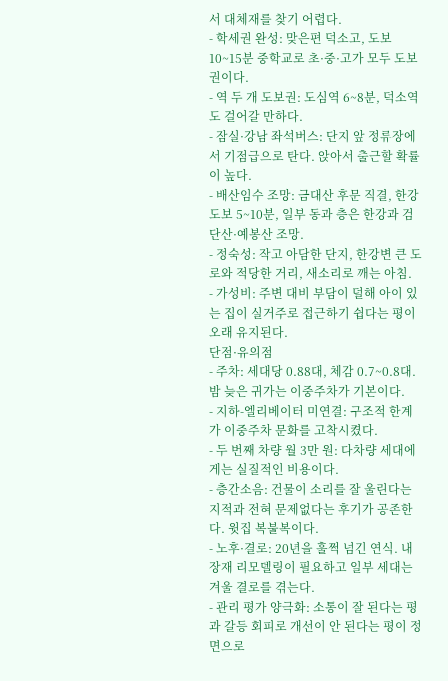서 대체재를 찾기 어렵다.
- 학세권 완성: 맞은편 덕소고, 도보 10~15분 중학교로 초·중·고가 모두 도보권이다.
- 역 두 개 도보권: 도심역 6~8분, 덕소역도 걸어갈 만하다.
- 잠실·강남 좌석버스: 단지 앞 정류장에서 기점급으로 탄다. 앉아서 출근할 확률이 높다.
- 배산임수 조망: 금대산 후문 직결, 한강 도보 5~10분, 일부 동과 층은 한강과 검단산·예봉산 조망.
- 정숙성: 작고 아담한 단지, 한강변 큰 도로와 적당한 거리, 새소리로 깨는 아침.
- 가성비: 주변 대비 부담이 덜해 아이 있는 집이 실거주로 접근하기 쉽다는 평이 오래 유지된다.
단점·유의점
- 주차: 세대당 0.88대, 체감 0.7~0.8대. 밤 늦은 귀가는 이중주차가 기본이다.
- 지하-엘리베이터 미연결: 구조적 한계가 이중주차 문화를 고착시켰다.
- 두 번째 차량 월 3만 원: 다차량 세대에게는 실질적인 비용이다.
- 층간소음: 건물이 소리를 잘 울린다는 지적과 전혀 문제없다는 후기가 공존한다. 윗집 복불복이다.
- 노후·결로: 20년을 훌쩍 넘긴 연식. 내장재 리모델링이 필요하고 일부 세대는 겨울 결로를 겪는다.
- 관리 평가 양극화: 소통이 잘 된다는 평과 갈등 회피로 개선이 안 된다는 평이 정면으로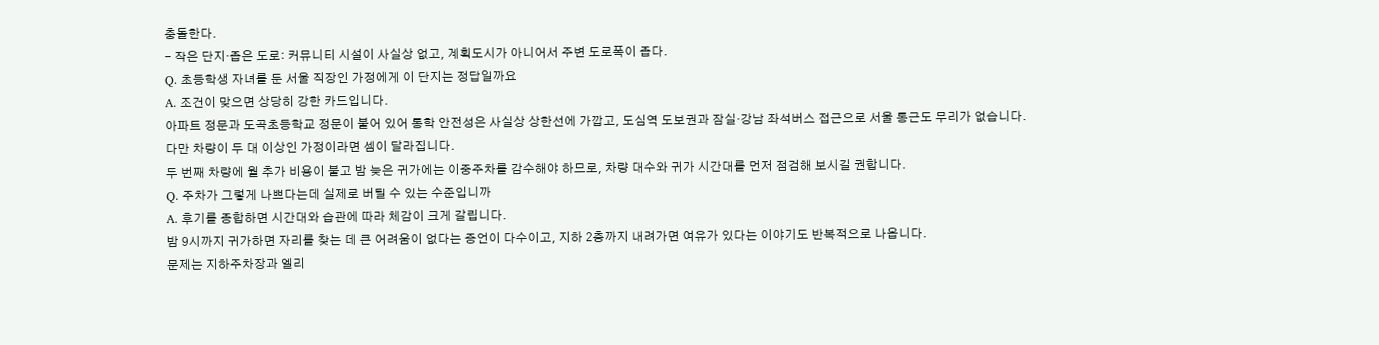충돌한다.
- 작은 단지·좁은 도로: 커뮤니티 시설이 사실상 없고, 계획도시가 아니어서 주변 도로폭이 좁다.
Q. 초등학생 자녀를 둔 서울 직장인 가정에게 이 단지는 정답일까요
A. 조건이 맞으면 상당히 강한 카드입니다.
아파트 정문과 도곡초등학교 정문이 붙어 있어 통학 안전성은 사실상 상한선에 가깝고, 도심역 도보권과 잠실·강남 좌석버스 접근으로 서울 통근도 무리가 없습니다.
다만 차량이 두 대 이상인 가정이라면 셈이 달라집니다.
두 번째 차량에 월 추가 비용이 붙고 밤 늦은 귀가에는 이중주차를 감수해야 하므로, 차량 대수와 귀가 시간대를 먼저 점검해 보시길 권합니다.
Q. 주차가 그렇게 나쁘다는데 실제로 버틸 수 있는 수준입니까
A. 후기를 종합하면 시간대와 습관에 따라 체감이 크게 갈립니다.
밤 9시까지 귀가하면 자리를 찾는 데 큰 어려움이 없다는 증언이 다수이고, 지하 2층까지 내려가면 여유가 있다는 이야기도 반복적으로 나옵니다.
문제는 지하주차장과 엘리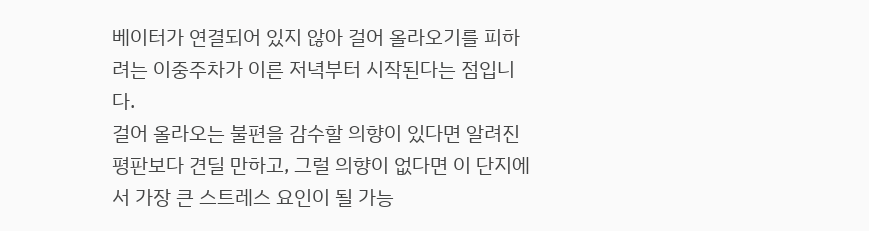베이터가 연결되어 있지 않아 걸어 올라오기를 피하려는 이중주차가 이른 저녁부터 시작된다는 점입니다.
걸어 올라오는 불편을 감수할 의향이 있다면 알려진 평판보다 견딜 만하고, 그럴 의향이 없다면 이 단지에서 가장 큰 스트레스 요인이 될 가능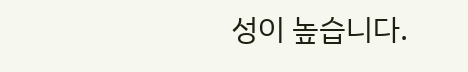성이 높습니다.